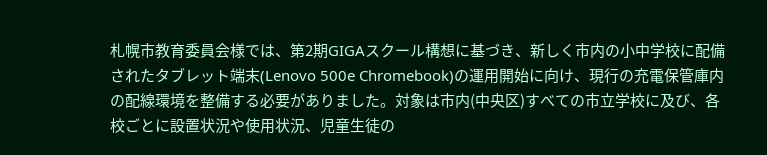札幌市教育委員会様では、第2期GIGAスクール構想に基づき、新しく市内の小中学校に配備されたタブレット端末(Lenovo 500e Chromebook)の運用開始に向け、現行の充電保管庫内の配線環境を整備する必要がありました。対象は市内(中央区)すべての市立学校に及び、各校ごとに設置状況や使用状況、児童生徒の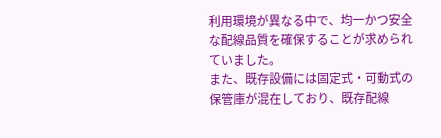利用環境が異なる中で、均一かつ安全な配線品質を確保することが求められていました。
また、既存設備には固定式・可動式の保管庫が混在しており、既存配線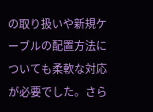の取り扱いや新規ケーブルの配置方法についても柔軟な対応が必要でした。さら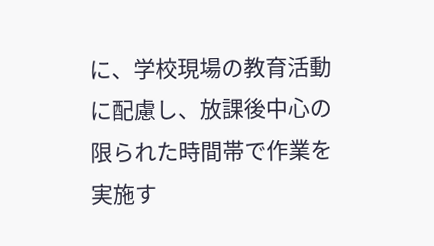に、学校現場の教育活動に配慮し、放課後中心の限られた時間帯で作業を実施す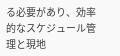る必要があり、効率的なスケジュール管理と現地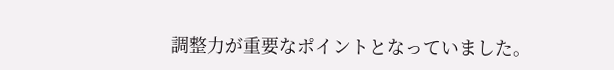調整力が重要なポイントとなっていました。